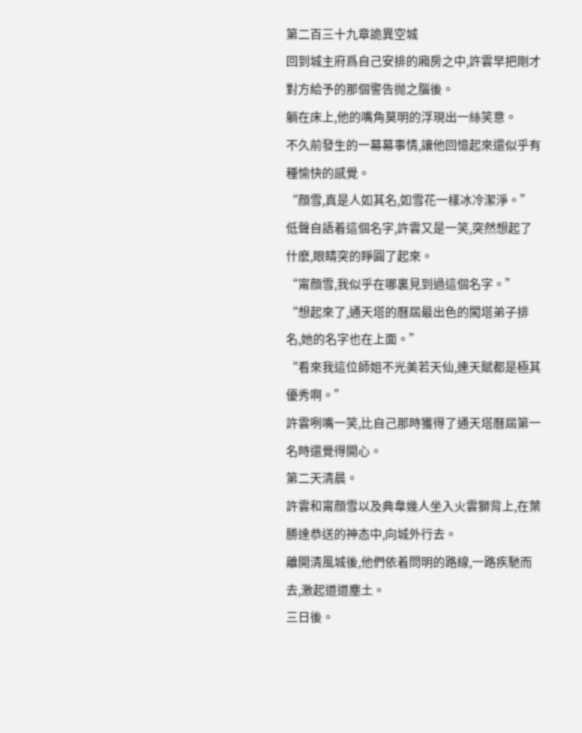第二百三十九章詭異空城
回到城主府爲自己安排的廂房之中,許雲早把剛才對方給予的那個警告抛之腦後。
躺在床上,他的嘴角莫明的浮現出一絲笑意。
不久前發生的一幕幕事情,讓他回憶起來還似乎有種愉快的感覺。
“顔雪,真是人如其名,如雪花一樣冰冷潔淨。”低聲自語着這個名字,許雲又是一笑,突然想起了什麽,眼睛突的睜圓了起來。
“甯顔雪,我似乎在哪裏見到過這個名字。”
“想起來了,通天塔的曆屆最出色的闖塔弟子排名,她的名字也在上面。”
“看來我這位師姐不光美若天仙,連天賦都是極其優秀啊。”
許雲咧嘴一笑,比自己那時獲得了通天塔曆屆第一名時還覺得開心。
第二天清晨。
許雲和甯顔雪以及典韋幾人坐入火雲獅背上,在葉勝達恭送的神态中,向城外行去。
離開清風城後,他們依着問明的路線,一路疾馳而去,激起道道塵土。
三日後。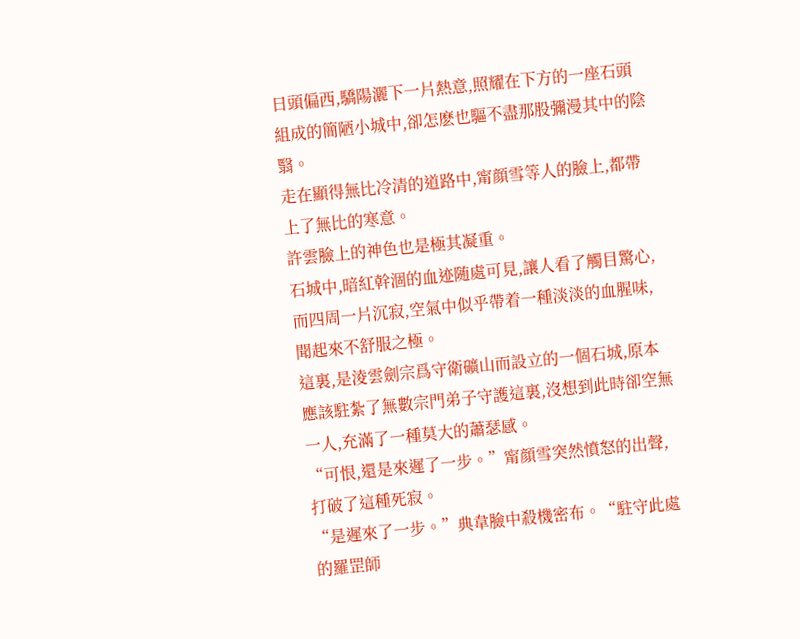日頭偏西,驕陽灑下一片熱意,照耀在下方的一座石頭組成的簡陋小城中,卻怎麽也驅不盡那股彌漫其中的陰翳。
走在顯得無比冷清的道路中,甯顔雪等人的臉上,都帶上了無比的寒意。
許雲臉上的神色也是極其凝重。
石城中,暗紅幹涸的血迹随處可見,讓人看了觸目驚心,而四周一片沉寂,空氣中似乎帶着一種淡淡的血腥味,聞起來不舒服之極。
這裏,是淩雲劍宗爲守衛礦山而設立的一個石城,原本應該駐紮了無數宗門弟子守護這裏,沒想到此時卻空無一人,充滿了一種莫大的蕭瑟感。
“可恨,還是來遲了一步。”甯顔雪突然憤怒的出聲,打破了這種死寂。
“是遲來了一步。”典韋臉中殺機密布。“駐守此處的羅罡師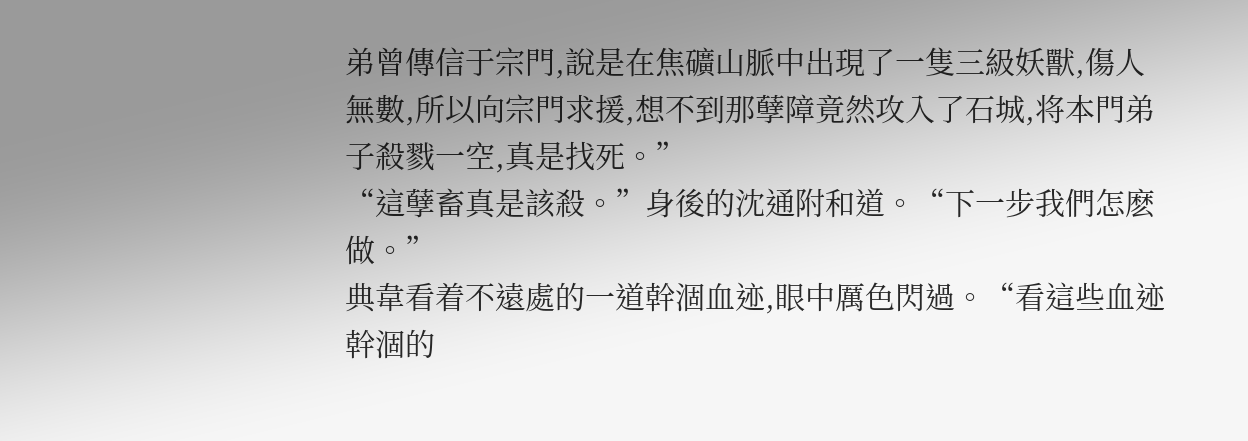弟曾傳信于宗門,說是在焦礦山脈中出現了一隻三級妖獸,傷人無數,所以向宗門求援,想不到那孽障竟然攻入了石城,将本門弟子殺戮一空,真是找死。”
“這孽畜真是該殺。”身後的沈通附和道。“下一步我們怎麽做。”
典韋看着不遠處的一道幹涸血迹,眼中厲色閃過。“看這些血迹幹涸的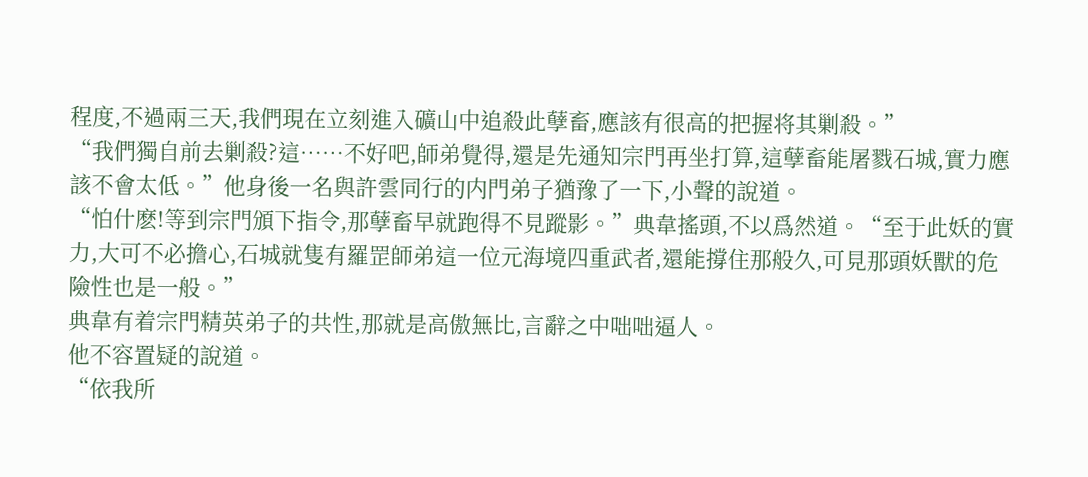程度,不過兩三天,我們現在立刻進入礦山中追殺此孽畜,應該有很高的把握将其剿殺。”
“我們獨自前去剿殺?這……不好吧,師弟覺得,還是先通知宗門再坐打算,這孽畜能屠戮石城,實力應該不會太低。”他身後一名與許雲同行的内門弟子猶豫了一下,小聲的說道。
“怕什麽!等到宗門頒下指令,那孽畜早就跑得不見蹤影。”典韋搖頭,不以爲然道。“至于此妖的實力,大可不必擔心,石城就隻有羅罡師弟這一位元海境四重武者,還能撐住那般久,可見那頭妖獸的危險性也是一般。”
典韋有着宗門精英弟子的共性,那就是高傲無比,言辭之中咄咄逼人。
他不容置疑的說道。
“依我所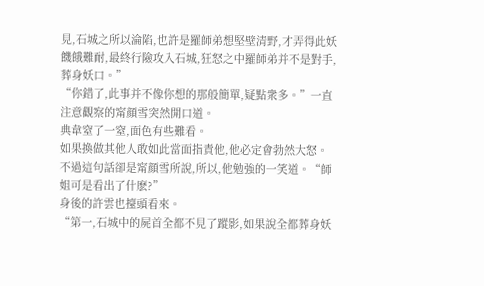見,石城之所以淪陷,也許是羅師弟想堅壁清野,才弄得此妖饑餓難耐,最終行險攻入石城,狂怒之中羅師弟并不是對手,葬身妖口。”
“你錯了,此事并不像你想的那般簡單,疑點衆多。”一直注意觀察的甯顔雪突然開口道。
典韋窒了一窒,面色有些難看。
如果換做其他人敢如此當面指責他,他必定會勃然大怒。
不過這句話卻是甯顔雪所說,所以,他勉強的一笑道。“師姐可是看出了什麽?”
身後的許雲也擡頭看來。
“第一,石城中的屍首全都不見了蹤影,如果說全都葬身妖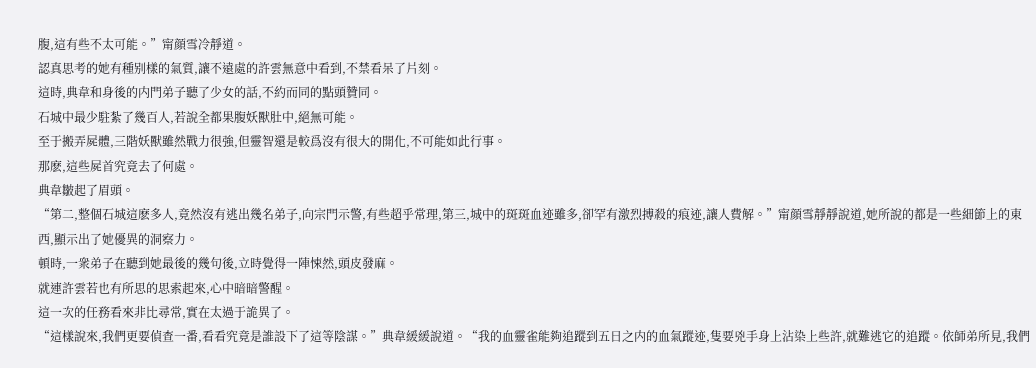腹,這有些不太可能。”甯顔雪冷靜道。
認真思考的她有種别樣的氣質,讓不遠處的許雲無意中看到,不禁看呆了片刻。
這時,典韋和身後的内門弟子聽了少女的話,不約而同的點頭贊同。
石城中最少駐紮了幾百人,若說全都果腹妖獸肚中,絕無可能。
至于搬弄屍體,三階妖獸雖然戰力很強,但靈智還是較爲沒有很大的開化,不可能如此行事。
那麽,這些屍首究竟去了何處。
典韋皺起了眉頭。
“第二,整個石城這麽多人,竟然沒有逃出幾名弟子,向宗門示警,有些超乎常理,第三,城中的斑斑血迹雖多,卻罕有激烈搏殺的痕迹,讓人費解。”甯顔雪靜靜說道,她所說的都是一些細節上的東西,顯示出了她優異的洞察力。
頓時,一衆弟子在聽到她最後的幾句後,立時覺得一陣悚然,頭皮發麻。
就連許雲若也有所思的思索起來,心中暗暗警醒。
這一次的任務看來非比尋常,實在太過于詭異了。
“這樣說來,我們更要偵查一番,看看究竟是誰設下了這等陰謀。”典韋緩緩說道。“我的血靈雀能夠追蹤到五日之内的血氣蹤迹,隻要兇手身上沾染上些許,就難逃它的追蹤。依師弟所見,我們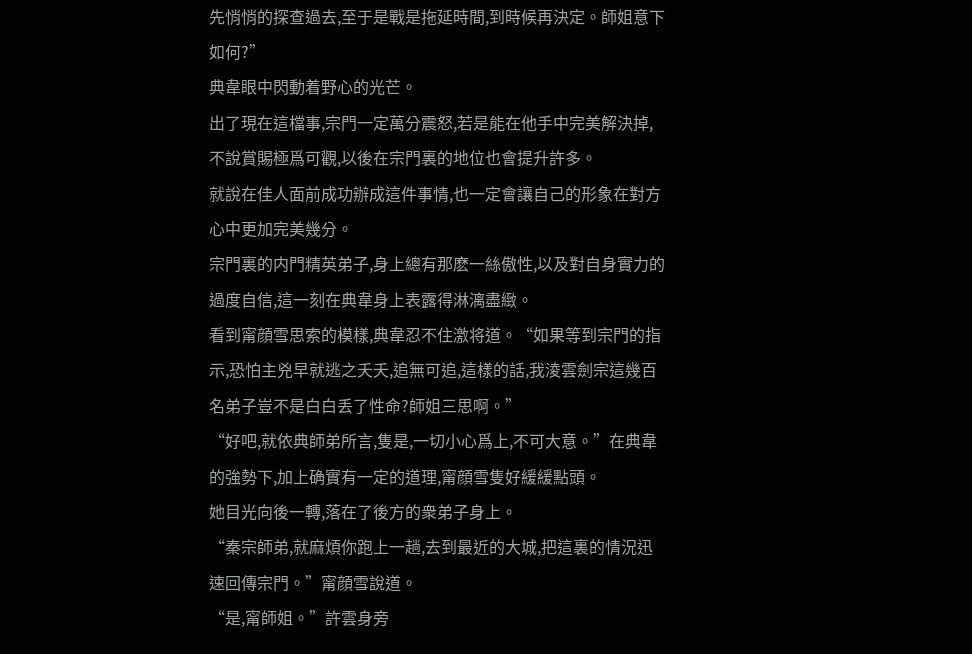先悄悄的探查過去,至于是戰是拖延時間,到時候再決定。師姐意下如何?”
典韋眼中閃動着野心的光芒。
出了現在這檔事,宗門一定萬分震怒,若是能在他手中完美解決掉,不說賞賜極爲可觀,以後在宗門裏的地位也會提升許多。
就說在佳人面前成功辦成這件事情,也一定會讓自己的形象在對方心中更加完美幾分。
宗門裏的内門精英弟子,身上總有那麽一絲傲性,以及對自身實力的過度自信,這一刻在典韋身上表露得淋漓盡緻。
看到甯顔雪思索的模樣,典韋忍不住激将道。“如果等到宗門的指示,恐怕主兇早就逃之夭夭,追無可追,這樣的話,我淩雲劍宗這幾百名弟子豈不是白白丢了性命?師姐三思啊。”
“好吧,就依典師弟所言,隻是,一切小心爲上,不可大意。”在典韋的強勢下,加上确實有一定的道理,甯顔雪隻好緩緩點頭。
她目光向後一轉,落在了後方的衆弟子身上。
“秦宗師弟,就麻煩你跑上一趟,去到最近的大城,把這裏的情況迅速回傳宗門。”甯顔雪說道。
“是,甯師姐。”許雲身旁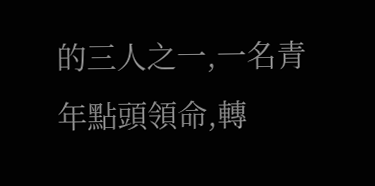的三人之一,一名青年點頭領命,轉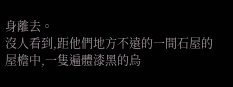身離去。
沒人看到,距他們地方不遠的一間石屋的屋檐中,一隻遍體漆黑的烏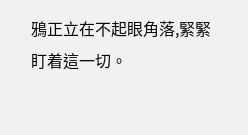鴉正立在不起眼角落,緊緊盯着這一切。